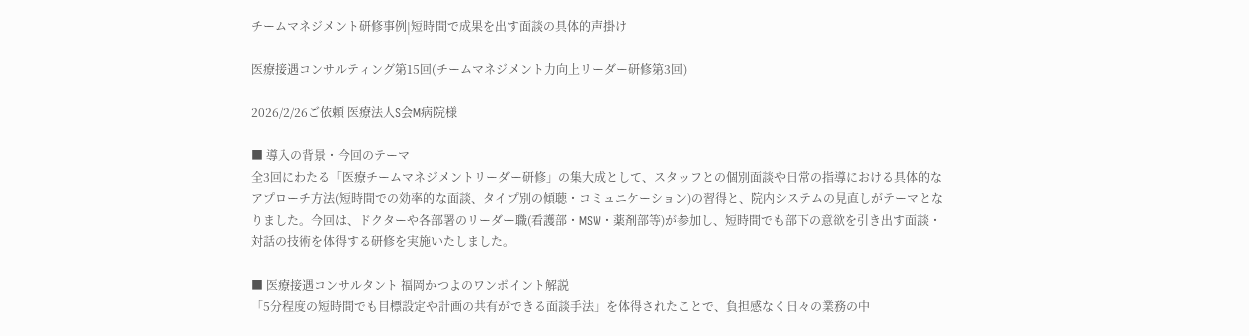チームマネジメント研修事例|短時間で成果を出す面談の具体的声掛け

医療接遇コンサルティング第15回(チームマネジメント力向上リーダー研修第3回)

2026/2/26ご依頼 医療法人S会M病院様

■ 導入の背景・今回のテーマ
全3回にわたる「医療チームマネジメントリーダー研修」の集大成として、スタッフとの個別面談や日常の指導における具体的なアプローチ方法(短時間での効率的な面談、タイプ別の傾聴・コミュニケーション)の習得と、院内システムの見直しがテーマとなりました。今回は、ドクターや各部署のリーダー職(看護部・MSW・薬剤部等)が参加し、短時間でも部下の意欲を引き出す面談・対話の技術を体得する研修を実施いたしました。

■ 医療接遇コンサルタント 福岡かつよのワンポイント解説
「5分程度の短時間でも目標設定や計画の共有ができる面談手法」を体得されたことで、負担感なく日々の業務の中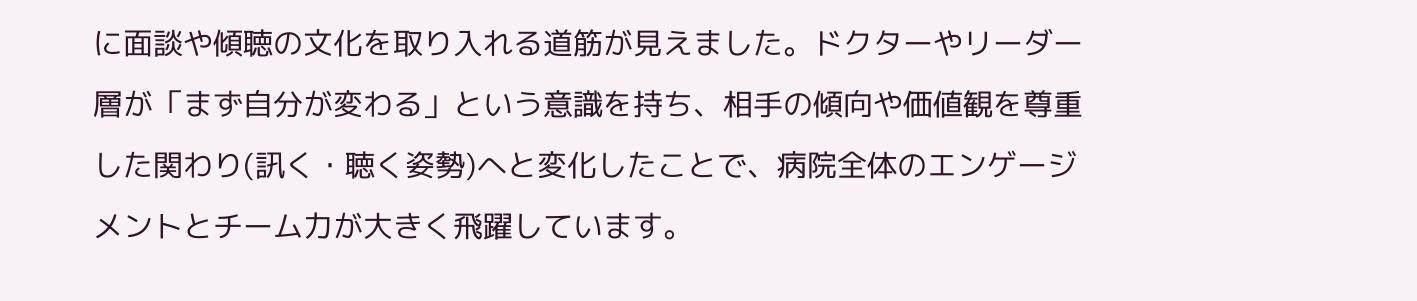に面談や傾聴の文化を取り入れる道筋が見えました。ドクターやリーダー層が「まず自分が変わる」という意識を持ち、相手の傾向や価値観を尊重した関わり(訊く・聴く姿勢)へと変化したことで、病院全体のエンゲージメントとチーム力が大きく飛躍しています。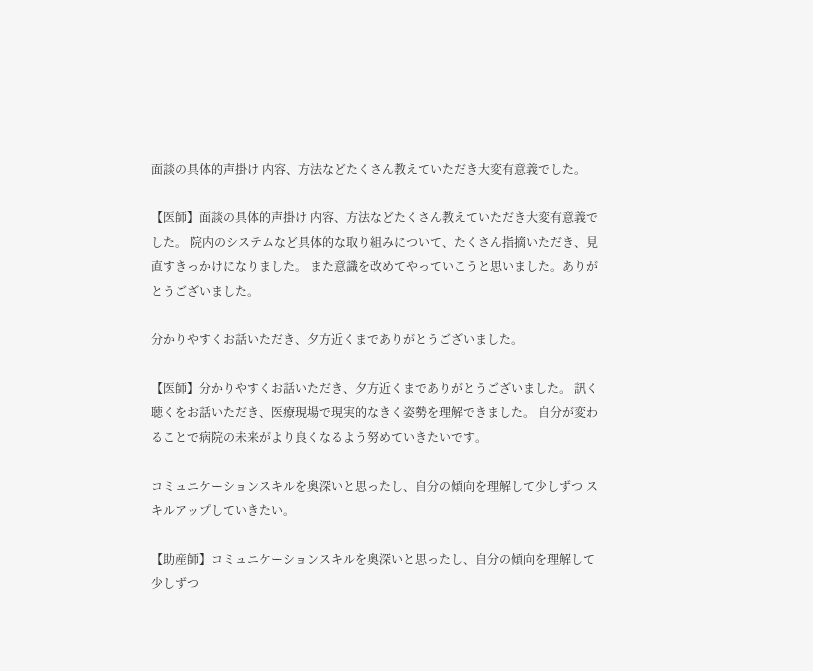面談の具体的声掛け 内容、方法などたくさん教えていただき大変有意義でした。

【医師】面談の具体的声掛け 内容、方法などたくさん教えていただき大変有意義でした。 院内のシステムなど具体的な取り組みについて、たくさん指摘いただき、見直すきっかけになりました。 また意識を改めてやっていこうと思いました。ありがとうございました。

分かりやすくお話いただき、夕方近くまでありがとうございました。

【医師】分かりやすくお話いただき、夕方近くまでありがとうございました。 訊く聴くをお話いただき、医療現場で現実的なきく姿勢を理解できました。 自分が変わることで病院の未来がより良くなるよう努めていきたいです。

コミュニケーションスキルを奥深いと思ったし、自分の傾向を理解して少しずつ スキルアップしていきたい。

【助産師】コミュニケーションスキルを奥深いと思ったし、自分の傾向を理解して少しずつ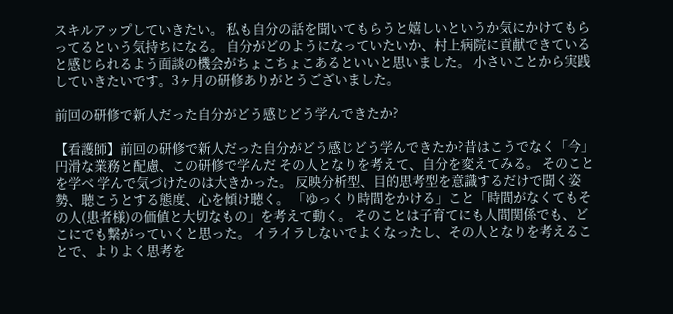スキルアップしていきたい。 私も自分の話を聞いてもらうと嬉しいというか気にかけてもらってるという気持ちになる。 自分がどのようになっていたいか、村上病院に貢献できていると感じられるよう面談の機会がちょこちょこあるといいと思いました。 小さいことから実践していきたいです。3ヶ月の研修ありがとうございました。

前回の研修で新人だった自分がどう感じどう学んできたか?

【看護師】前回の研修で新人だった自分がどう感じどう学んできたか?昔はこうでなく「今」 円滑な業務と配慮、この研修で学んだ その人となりを考えて、自分を変えてみる。 そのことを学べ 学んで気づけたのは大きかった。 反映分析型、目的思考型を意識するだけで聞く姿勢、聴こうとする態度、心を傾け聴く。 「ゆっくり時間をかける」こと「時間がなくてもその人(患者様)の価値と大切なもの」を考えて動く。 そのことは子育てにも人間関係でも、どこにでも繋がっていくと思った。 イライラしないでよくなったし、その人となりを考えることで、よりよく思考を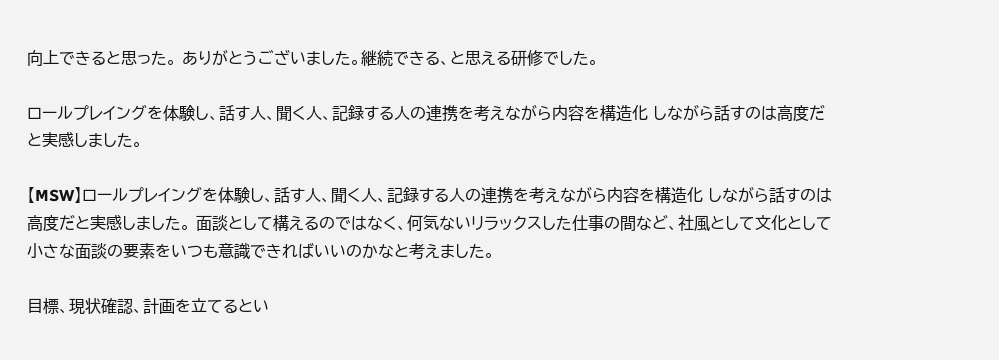向上できると思った。 ありがとうございました。継続できる、と思える研修でした。

ロールプレイングを体験し、話す人、聞く人、記録する人の連携を考えながら内容を構造化 しながら話すのは高度だと実感しました。

【MSW】ロールプレイングを体験し、話す人、聞く人、記録する人の連携を考えながら内容を構造化 しながら話すのは高度だと実感しました。 面談として構えるのではなく、何気ないリラックスした仕事の間など、社風として文化として小さな面談の要素をいつも意識できればいいのかなと考えました。

目標、現状確認、計画を立てるとい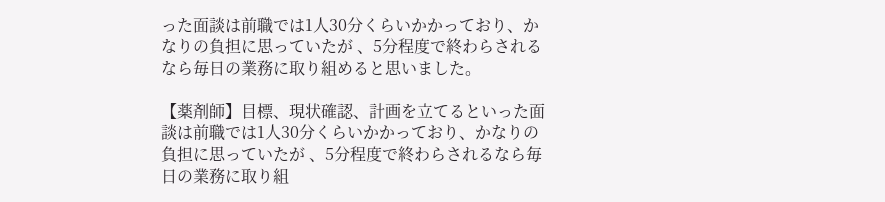った面談は前職では1人30分くらいかかっており、かなりの負担に思っていたが 、5分程度で終わらされるなら毎日の業務に取り組めると思いました。

【薬剤師】目標、現状確認、計画を立てるといった面談は前職では1人30分くらいかかっており、かなりの負担に思っていたが 、5分程度で終わらされるなら毎日の業務に取り組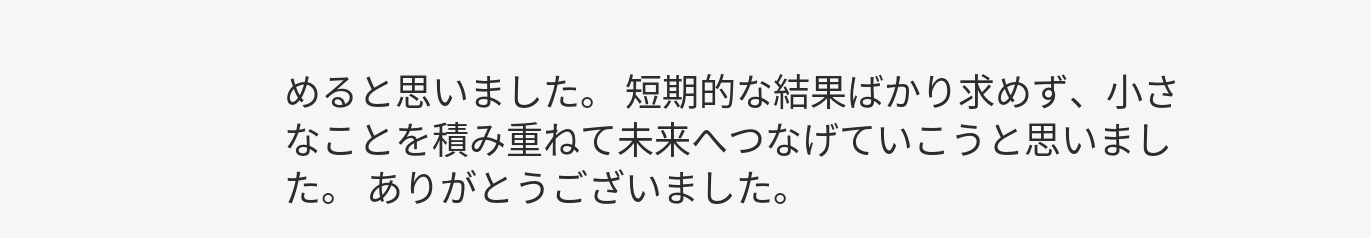めると思いました。 短期的な結果ばかり求めず、小さなことを積み重ねて未来へつなげていこうと思いました。 ありがとうございました。